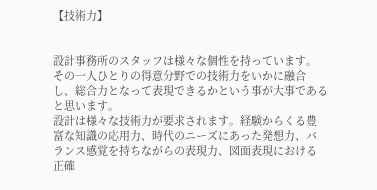【技術力】


設計事務所のスタッフは様々な個性を持っています。
その一人ひとりの得意分野での技術力をいかに融合
し、総合力となって表現できるかという事が大事である
と思います。
設計は様々な技術力が要求されます。経験からくる豊
富な知識の応用力、時代のニーズにあった発想力、バ
ランス感覚を持ちながらの表現力、図面表現における
正確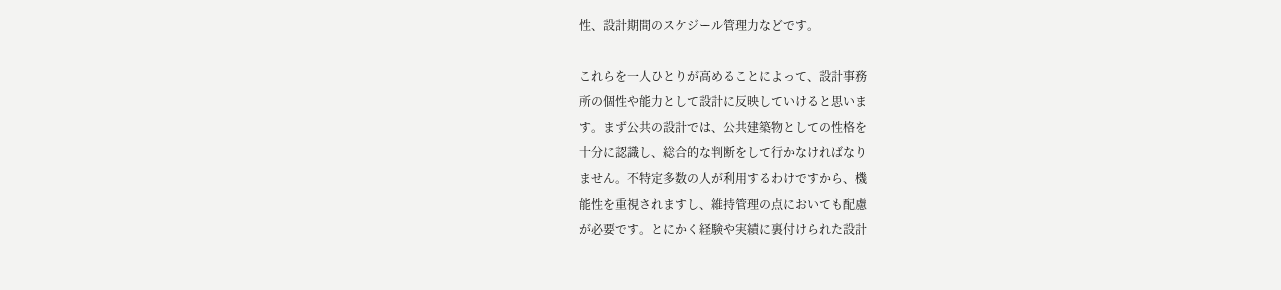性、設計期間のスケジール管理力などです。

これらを一人ひとりが高めることによって、設計事務
所の個性や能力として設計に反映していけると思いま
す。まず公共の設計では、公共建築物としての性格を
十分に認識し、総合的な判断をして行かなければなり
ません。不特定多数の人が利用するわけですから、機
能性を重視されますし、維持管理の点においても配慮
が必要です。とにかく経験や実績に裏付けられた設計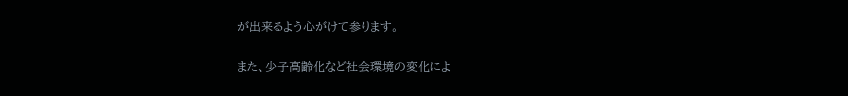が出来るよう心がけて参ります。

また、少子高齢化など社会環境の変化によ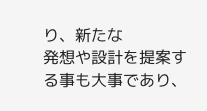り、新たな
発想や設計を提案する事も大事であり、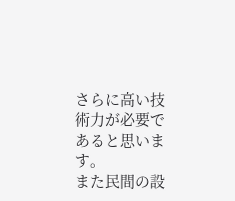さらに高い技
術力が必要であると思います。
また民間の設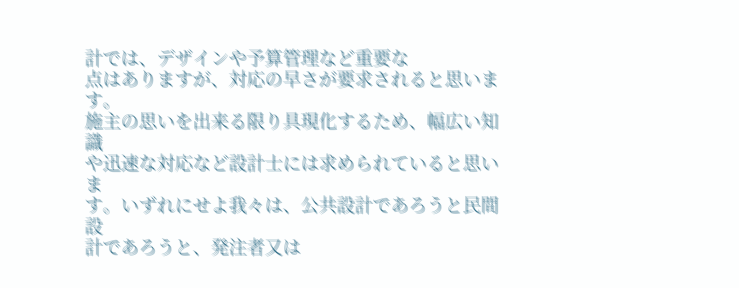計では、デザインや予算管理など重要な
点はありますが、対応の早さが要求されると思います。
施主の思いを出来る限り具現化するため、幅広い知識
や迅速な対応など設計士には求められていると思いま
す。いずれにせよ我々は、公共設計であろうと民間設
計であろうと、発注者又は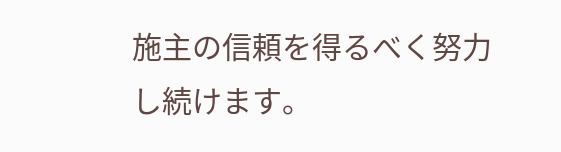施主の信頼を得るべく努力
し続けます。